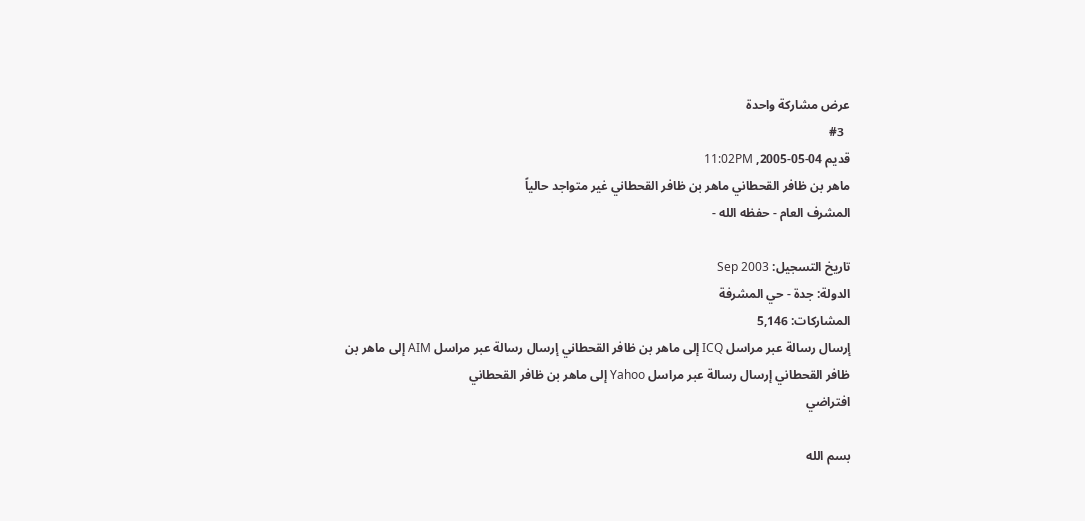عرض مشاركة واحدة
  #3
قديم 04-05-2005, 11:02PM
ماهر بن ظافر القحطاني ماهر بن ظافر القحطاني غير متواجد حالياً
المشرف العام - حفظه الله -

تاريخ التسجيل: Sep 2003
الدولة: جدة - حي المشرفة
المشاركات: 5,146
إرسال رسالة عبر مراسل ICQ إلى ماهر بن ظافر القحطاني إرسال رسالة عبر مراسل AIM إلى ماهر بن ظافر القحطاني إرسال رسالة عبر مراسل Yahoo إلى ماهر بن ظافر القحطاني
افتراضي

بسم الله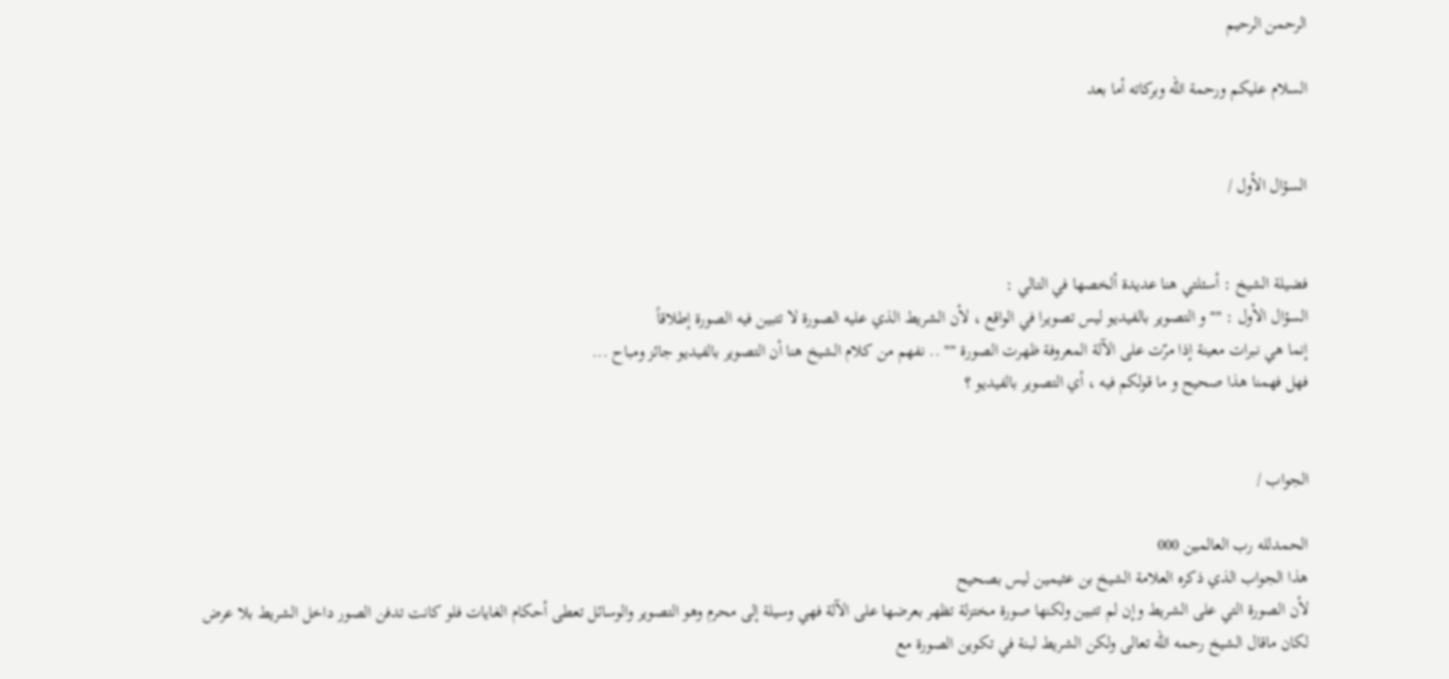الرحمن الرحيم

السلام عليكم ورحمة الله وبركاته أما بعد


السؤال الأول /


فضيلة الشيخ : أسئلتي هنا عديدة ألخصها في التالي :
السؤال الأول : "" و التصوير بالفيديو ليس تصويرا في الواقع ، لأن الشريط الذي عليه الصورة لا تتبين فيه الصورة إطلاقاً
إنما هي نبرات معينة إذا مرّت على الآلة المعروفة ظهرت الصورة "" .. نفهم من كلام الشيخ هنا أن التصوير بالفيديو جائز ومباح ...
فهل فهمنا هذا صحيح و ما قولكم فيه ، أي التصوير بالفيديو ؟


الجواب /

الحمدلله رب العالمين 000
هذا الجواب الذي ذكره العلامة الشيخ بن عثيمين ليس بصحيح
لأن الصورة التي على الشريط وإن لم تتبين ولكنها صورة مختزلة تظهر بعرضها على الآلة فهي وسيلة إلى محرم وهو التصوير والوسائل تعطى أحكام الغايات فلو كانت تدفن الصور داخل الشريط بلا عرض لكان ماقال الشيخ رحمه الله تعالى ولكن الشريط لبنة في تكوين الصورة مع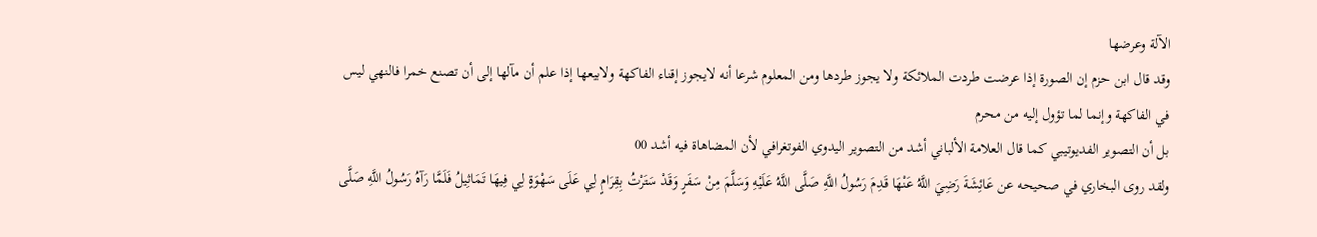الآلة وعرضها
وقد قال ابن حزم إن الصورة إذا عرضت طردت الملائكة ولا يجوز طردها ومن المعلوم شرعا أنه لايجوز إقناء الفاكهة ولابيعها إذا علم أن مآلها إلى أن تصنع خمرا فالنهي ليس في الفاكهة وإنما لما تؤول إليه من محرم
بل أن التصوير الفديوتيبي كما قال العلامة الألباني أشد من التصوير اليدوي الفوتغرافي لأن المضاهاة فيه أشد 00
ولقد روى البخاري في صحيحه عن عَائِشَةَ رَضِيَ اللَّهُ عَنْهَا قَدِمَ رَسُولُ اللَّهِ صَلَّى اللَّهُ عَلَيْهِ وَسَلَّمَ مِنْ سَفَرٍ وَقَدْ سَتَرْتُ بِقِرَامٍ لِي عَلَى سَهْوَةٍ لِي فِيهَا تَمَاثِيلُ فَلَمَّا رَآهُ رَسُولُ اللَّهِ صَلَّى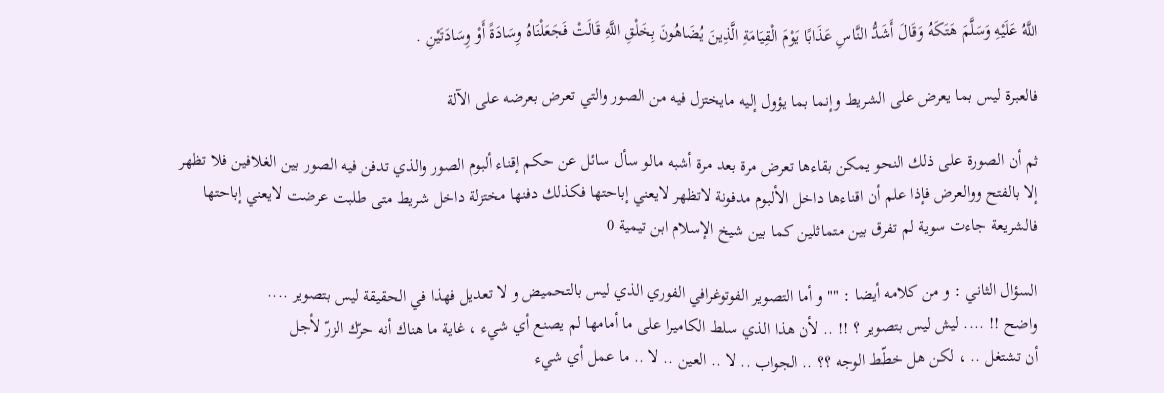اللَّهُ عَلَيْهِ وَسَلَّمَ هَتَكَهُ وَقَالَ أَشَدُّ النَّاسِ عَذَابًا يَوْمَ الْقِيَامَةِ الَّذِينَ يُضَاهُونَ بِخَلْقِ اللَّهِ قَالَتْ فَجَعَلْنَاهُ وِسَادَةً أَوْ وِسَادَتَيْنِ .

فالعبرة ليس بما يعرض على الشريط وإنما بما يؤول إليه مايختزل فيه من الصور والتي تعرض بعرضه على الآلة

ثم أن الصورة على ذلك النحو يمكن بقاءها تعرض مرة بعد مرة أشبه مالو سأل سائل عن حكم إقناء ألبوم الصور والذي تدفن فيه الصور بين الغلافين فلا تظهر إلا بالفتح ووالعرض فإذا علم أن اقناءها داخل الألبوم مدفونة لاتظهر لايعني إباحتها فكذلك دفنها مختزلة داخل شريط متى طلبت عرضت لايعني إباحتها فالشريعة جاءت سوية لم تفرق بين متماثلين كما بين شيخ الإسلام ابن تيمية 0

السؤال الثاني : و من كلامه أيضا : "" و أما التصوير الفوتوغرافي الفوري الذي ليس بالتحميض و لا تعديل فهذا في الحقيقة ليس بتصوير ....
واضح !! .... ليش ليس بتصوير ؟ !! .. لأن هذا الذي سلط الكاميرا على ما أمامها لم يصنع أي شيء ، غاية ما هناك أنه حرّك الزرّ لأجل
أن تشتغل .. ، لكن هل خطّط الوجه ؟؟ .. الجواب .. لا .. العين .. لا .. ما عمل أي شيء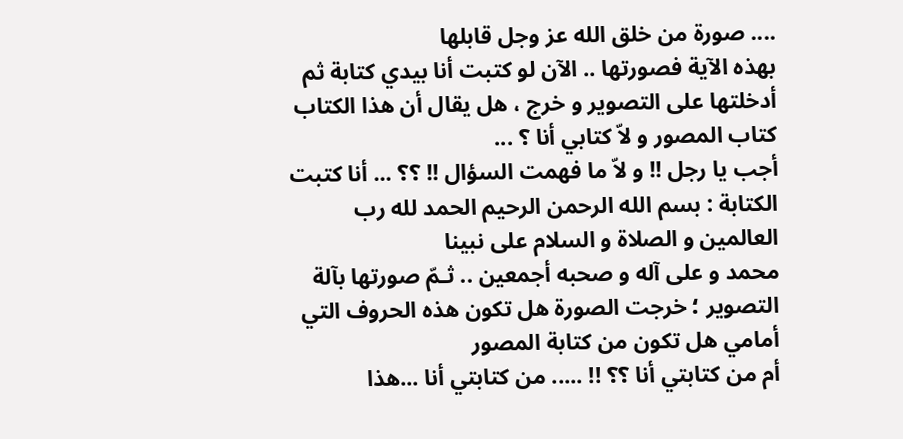.... صورة من خلق الله عز وجل قابلها
بهذه الآية فصورتها .. الآن لو كتبت أنا بيدي كتابة ثم أدخلتها على التصوير و خرج ، هل يقال أن هذا الكتاب كتاب المصور و لاّ كتابي أنا ؟ ...
أجب يا رجل !! و لاّ ما فهمت السؤال !! ؟؟ ... أنا كتبت الكتابة : بسم الله الرحمن الرحيم الحمد لله رب العالمين و الصلاة و السلام على نبينا
محمد و على آله و صحبه أجمعين .. ثـمّ صورتها بآلة التصوير ؛ خرجت الصورة هل تكون هذه الحروف التي أمامي هل تكون من كتابة المصور
أم من كتابتي أنا ؟؟ !! ..... من كتابتي أنا ...هذا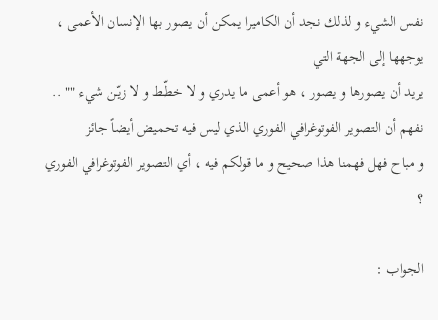نفس الشيء و لذلك نجد أن الكاميرا يمكن أن يصور بها الإنسان الأعمى ، يوجهها إلى الجهة التي
يريد أن يصورها و يصور ، هو أعمى ما يدري و لا خطّـط و لا زيّـن شيء "" .. نفهم أن التصوير الفوتوغرافي الفوري الذي ليس فيه تحميض أيضاً جائز
و مباح فهل فهمنا هذا صحيح و ما قولكم فيه ، أي التصوير الفوتوغرافي الفوري ؟

الجواب :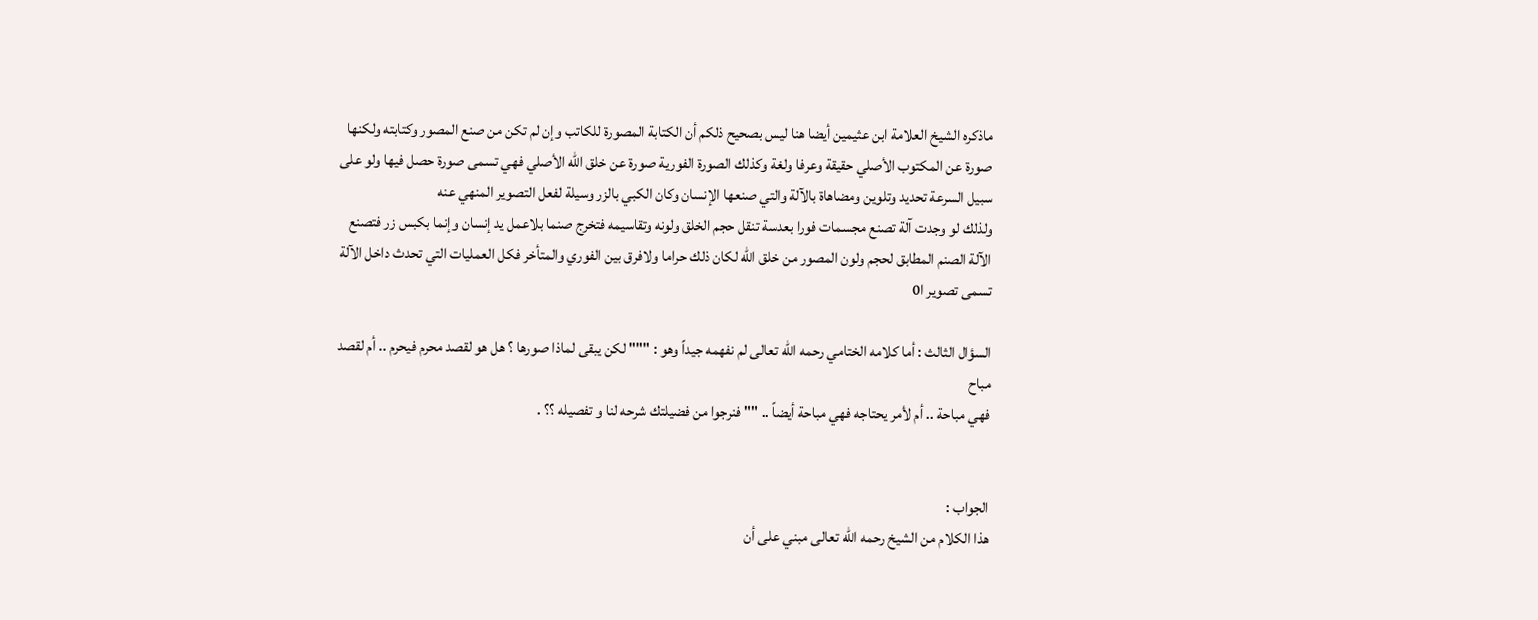ماذكره الشيخ العلامة ابن عثيمين أيضا هنا ليس بصحيح ذلكم أن الكتابة المصورة للكاتب وإن لم تكن من صنع المصور وكتابته ولكنها صورة عن المكتوب الأصلي حقيقة وعرفا ولغة وكذلك الصورة الفورية صورة عن خلق الله الأصلي فهي تسمى صورة حصل فيها ولو على سبيل السرعة تحديد وتلوين ومضاهاة بالآلة والتي صنعها الإنسان وكان الكبي بالزر وسيلة لفعل التصوير المنهي عنه
ولذلك لو وجدت آلة تصنع مجسمات فورا بعدسة تنقل حجم الخلق ولونه وتقاسيمه فتخرج صنما بلاعمل يد إنسان وإنما بكبس زر فتصنع الآلة الصنم المطابق لحجم ولون المصور من خلق الله لكان ذلك حراما ولافرق بين الفوري والمتأخر فكل العمليات التي تحدث داخل الآلة تسمى تصوير ا0

السؤال الثالث : أما كلامه الختامي رحمه الله تعالى لم نفهمه جيداً وهو : """ لكن يبقى لماذا صورها ؟ هل هو لقصد محرم فيحرم .. أم لقصد مباح
فهي مباحة .. أم لأمر يحتاجه فهي مباحة أيضاً .. "" فنرجوا من فضيلتك شرحه لنا و تفصيله ؟؟ .


الجواب :
هذا الكلام من الشيخ رحمه الله تعالى مبني على أن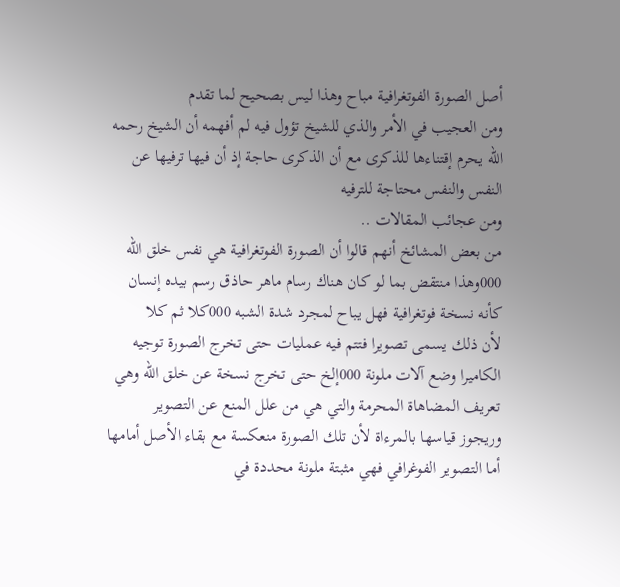أصل الصورة الفوتغرافية مباح وهذا ليس بصحيح لما تقدم
ومن العجيب في الأمر والذي للشيخ تؤول فيه لم أفهمه أن الشيخ رحمه الله يحرم إقتناءها للذكرى مع أن الذكرى حاجة إذ أن فيها ترفيها عن النفس والنفس محتاجة للترفيه
ومن عجائب المقالات ..
من بعض المشائخ أنهم قالوا أن الصورة الفوتغرافية هي نفس خلق الله 000وهذا منتقض بما لو كان هناك رسام ماهر حاذق رسم بيده إنسان كأنه نسخة فوتغرافية فهل يباح لمجرد شدة الشبه 000كلا ثم كلا
لأن ذلك يسمى تصويرا فتتم فيه عمليات حتى تخرج الصورة توجيه الكاميرا وضع آلات ملونة 000إلخ حتى تخرج نسخة عن خلق الله وهي تعريف المضاهاة المحرمة والتي هي من علل المنع عن التصوير
وريجوز قياسها بالمرءاة لأن تلك الصورة منعكسة مع بقاء الأصل أمامها أما التصوير الفوغرافي فهي مثبتة ملونة محددة في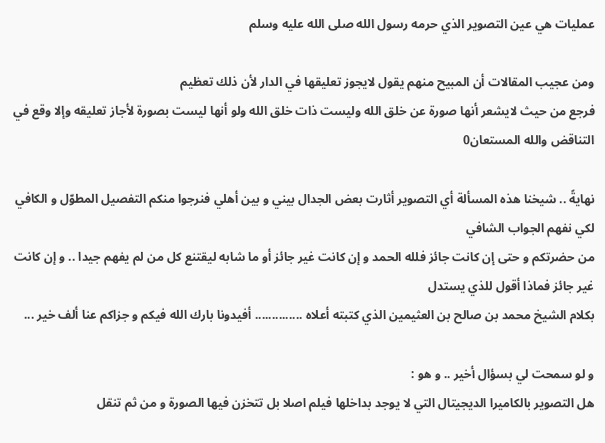عمليات هي عين التصوير الذي حرمه رسول الله صلى الله عليه وسلم

ومن عجيب المقالات أن المبيح منهم يقول لايجوز تعليقها في الدار لأن ذلك تعظيم
فرجع من حيث لايشعر أنها صورة عن خلق الله وليست ذات خلق الله ولو أنها ليست بصورة لأجاز تعليقه وإلا وقع في التناقض والله المستعان0

نهايةً .. شيخنا هذه المسألة أي التصوير أثارت بعض الجدال بيني و بين أهلي فنرجوا منكم التفصيل المطوّل و الكافي لكي نفهم الجواب الشافي
من حضرتكم و حتى إن كانت جائز فلله الحمد و إن كانت غير جائز أو ما شابه ليقتنع كل من لم يفهم جيدا .. و إن كانت غير جائز فماذا أقول للذي يستدل
بكلام الشيخ محمد بن صالح بن العثيمين الذي كتبته أعلاه .............. أفيدونا بارك الله فيكم و جزاكم عنا ألف خير ...

و لو سمحت لي بسؤال أخير .. و هو :
هل التصوير بالكاميرا الديجيتال التي لا يوجد بداخلها فيلم اصلا بل تتخزن فيها الصورة و من ثم تنقل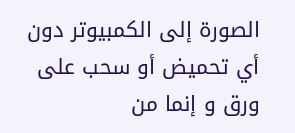الصورة إلى الكمبيوتر دون أي تحميض أو سحب على ورق و إنما من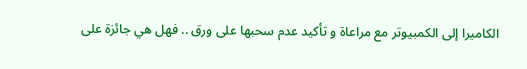الكاميرا إلى الكمبيوتر مع مراعاة و تأكيد عدم سحبها على ورق .. فهل هي جائزة على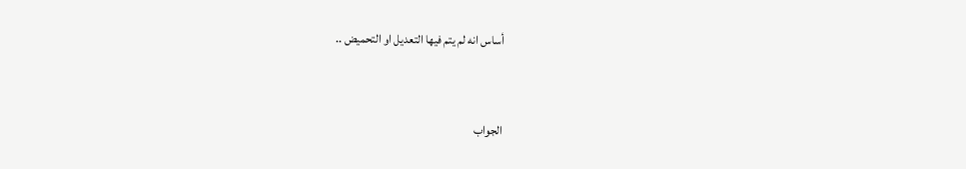أساس انه لم يتم فيها التعديل او التحميض ..


الجواب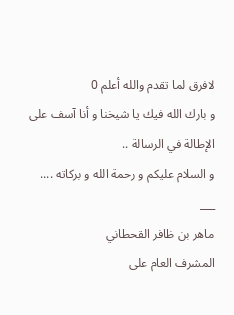لافرق لما تقدم والله أعلم 0
و بارك الله فيك يا شيخنا و أنا آسف على الإطالة في الرسالة ..
و السلام عليكم و رحمة الله و بركاته ....
___
ماهر بن ظافر القحطاني
المشرف العام على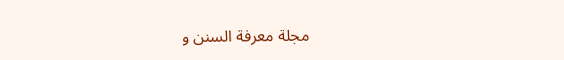مجلة معرفة السنن و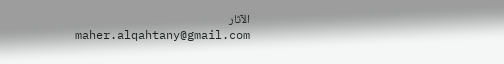الآثار
maher.alqahtany@gmail.com